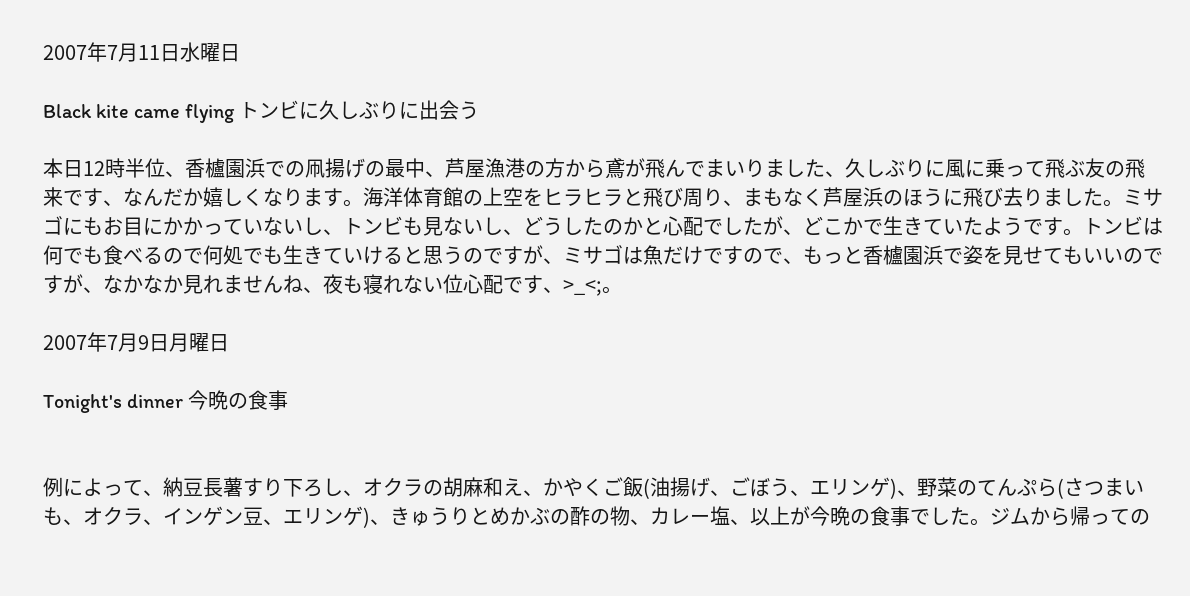2007年7月11日水曜日

Black kite came flying トンビに久しぶりに出会う

本日12時半位、香櫨園浜での凧揚げの最中、芦屋漁港の方から鳶が飛んでまいりました、久しぶりに風に乗って飛ぶ友の飛来です、なんだか嬉しくなります。海洋体育館の上空をヒラヒラと飛び周り、まもなく芦屋浜のほうに飛び去りました。ミサゴにもお目にかかっていないし、トンビも見ないし、どうしたのかと心配でしたが、どこかで生きていたようです。トンビは何でも食べるので何処でも生きていけると思うのですが、ミサゴは魚だけですので、もっと香櫨園浜で姿を見せてもいいのですが、なかなか見れませんね、夜も寝れない位心配です、>_<;。

2007年7月9日月曜日

Tonight's dinner 今晩の食事


例によって、納豆長薯すり下ろし、オクラの胡麻和え、かやくご飯(油揚げ、ごぼう、エリンゲ)、野菜のてんぷら(さつまいも、オクラ、インゲン豆、エリンゲ)、きゅうりとめかぶの酢の物、カレー塩、以上が今晩の食事でした。ジムから帰っての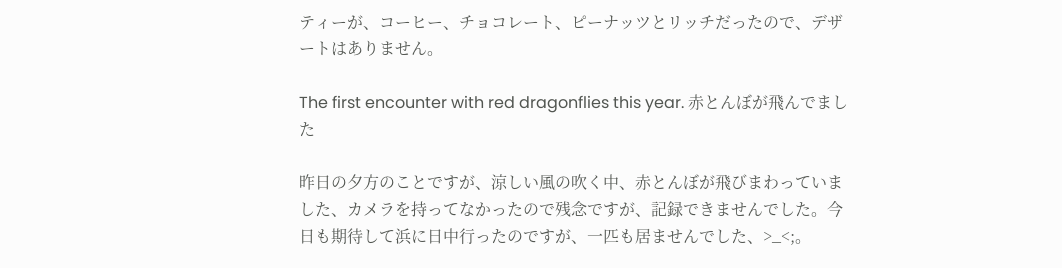ティーが、コーヒー、チョコレート、ピーナッツとリッチだったので、デザートはありません。

The first encounter with red dragonflies this year. 赤とんぼが飛んでました

昨日の夕方のことですが、涼しい風の吹く中、赤とんぼが飛びまわっていました、カメラを持ってなかったので残念ですが、記録できませんでした。今日も期待して浜に日中行ったのですが、一匹も居ませんでした、>_<;。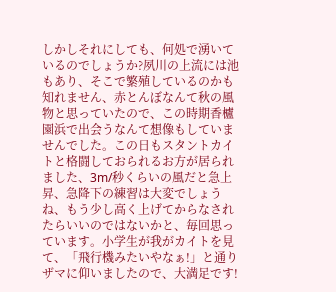しかしそれにしても、何処で湧いているのでしょうか?夙川の上流には池もあり、そこで繁殖しているのかも知れません、赤とんぼなんて秋の風物と思っていたので、この時期香櫨園浜で出会うなんて想像もしていませんでした。この日もスタントカイトと格闘しておられるお方が居られました、3m/秒くらいの風だと急上昇、急降下の練習は大変でしょうね、もう少し高く上げてからなされたらいいのではないかと、毎回思っています。小学生が我がカイトを見て、「飛行機みたいやなぁ!」と通りザマに仰いましたので、大満足です!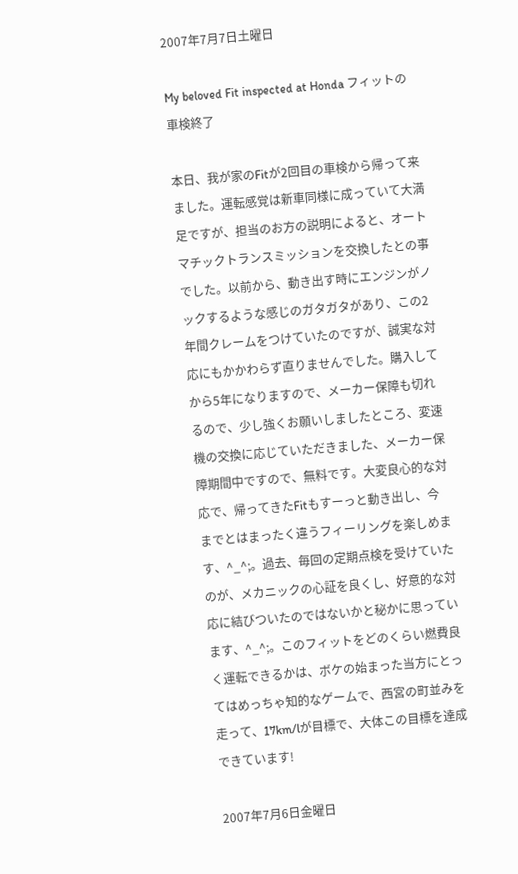2007年7月7日土曜日

My beloved Fit inspected at Honda フィットの車検終了

本日、我が家のFitが2回目の車検から帰って来ました。運転感覚は新車同様に成っていて大満足ですが、担当のお方の説明によると、オートマチックトランスミッションを交換したとの事でした。以前から、動き出す時にエンジンがノックするような感じのガタガタがあり、この2年間クレームをつけていたのですが、誠実な対応にもかかわらず直りませんでした。購入してから5年になりますので、メーカー保障も切れるので、少し強くお願いしましたところ、変速機の交換に応じていただきました、メーカー保障期間中ですので、無料です。大変良心的な対応で、帰ってきたFitもすーっと動き出し、今までとはまったく違うフィーリングを楽しめます、^_^;。過去、毎回の定期点検を受けていたのが、メカニックの心証を良くし、好意的な対応に結びついたのではないかと秘かに思っています、^_^;。このフィットをどのくらい燃費良く運転できるかは、ボケの始まった当方にとってはめっちゃ知的なゲームで、西宮の町並みを走って、17km/lが目標で、大体この目標を達成できています!

2007年7月6日金曜日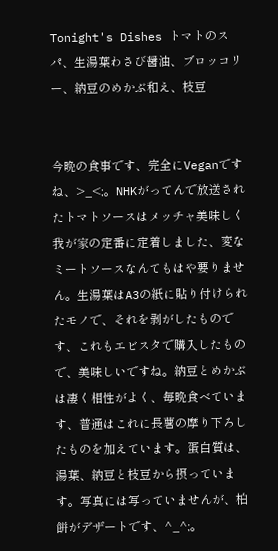Tonight's Dishes トマトのスパ、生湯葉わさび醤油、ブロッコリー、納豆のめかぶ和え、枝豆


今晩の食事です、完全にVeganですね、>_<;。NHKがってんで放送されたトマトソースはメッチャ美味しく我が家の定番に定着しました、変なミートソースなんてもはや要りません。生湯葉はA3の紙に貼り付けられたモノで、それを剥がしたものです、これもエビスタで購入したもので、美味しいですね。納豆とめかぶは凄く相性がよく、毎晩食べています、普通はこれに長薯の摩り下ろしたものを加えています。蛋白質は、湯葉、納豆と枝豆から摂っています。写真には写っていませんが、柏餅がデザートです、^_^;。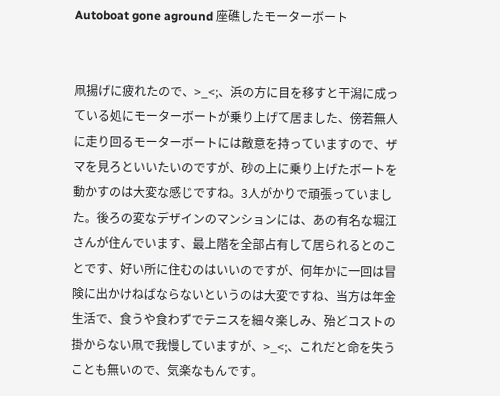Autoboat gone aground 座礁したモーターボート


凧揚げに疲れたので、>_<;、浜の方に目を移すと干潟に成っている処にモーターボートが乗り上げて居ました、傍若無人に走り回るモーターボートには敵意を持っていますので、ザマを見ろといいたいのですが、砂の上に乗り上げたボートを動かすのは大変な感じですね。3人がかりで頑張っていました。後ろの変なデザインのマンションには、あの有名な堀江さんが住んでいます、最上階を全部占有して居られるとのことです、好い所に住むのはいいのですが、何年かに一回は冒険に出かけねばならないというのは大変ですね、当方は年金生活で、食うや食わずでテニスを細々楽しみ、殆どコストの掛からない凧で我慢していますが、>_<;、これだと命を失うことも無いので、気楽なもんです。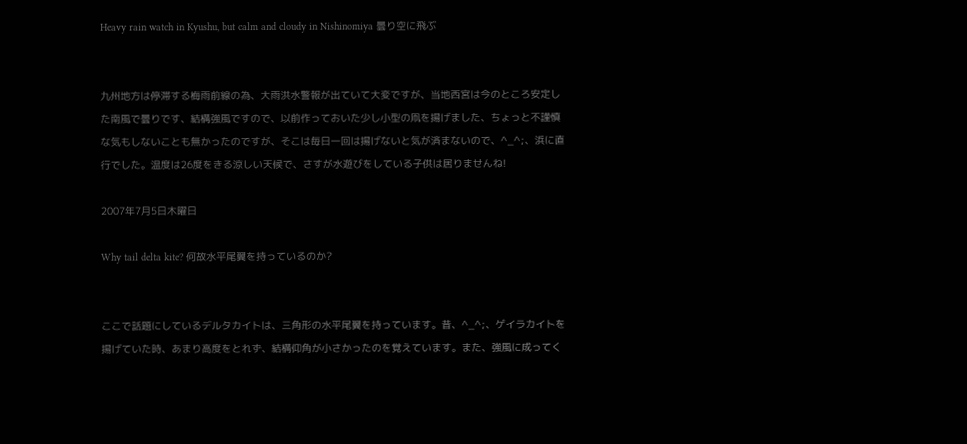Heavy rain watch in Kyushu, but calm and cloudy in Nishinomiya 曇り空に飛ぶ


九州地方は停滞する梅雨前線の為、大雨洪水警報が出ていて大変ですが、当地西宮は今のところ安定した南風で曇りです、結構強風ですので、以前作っておいた少し小型の凧を揚げました、ちょっと不謹慎な気もしないことも無かったのですが、そこは毎日一回は揚げないと気が済まないので、^_^;、浜に直行でした。温度は26度をきる涼しい天候で、さすが水遊びをしている子供は居りませんね!

2007年7月5日木曜日

Why tail delta kite? 何故水平尾翼を持っているのか?


ここで話題にしているデルタカイトは、三角形の水平尾翼を持っています。昔、^_^;、ゲイラカイトを揚げていた時、あまり高度をとれず、結構仰角が小さかったのを覚えています。また、強風に成ってく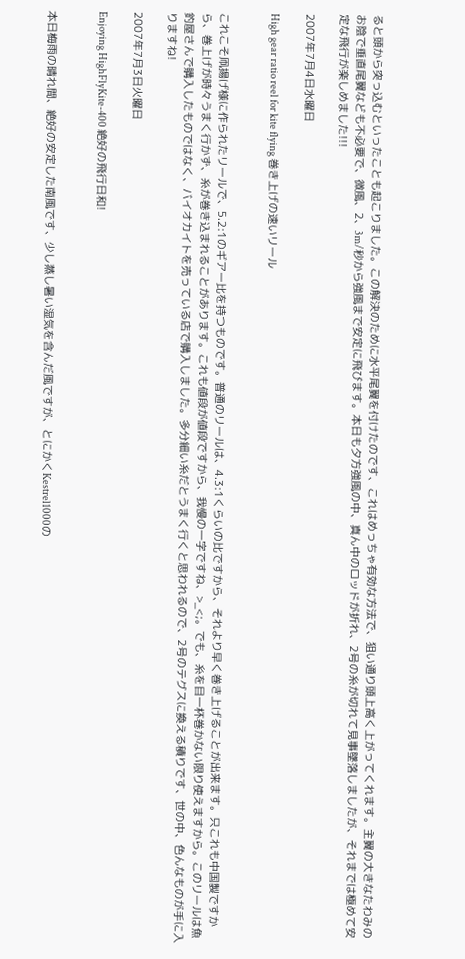ると頭から突っ込むといったことも起こりました。この解決のために水平尾翼を付けたのです、これはめっちゃ有効な方法で、狙い通り頭上高く上がってくれます。主翼の大きなたわみのお陰で垂直尾翼なども不必要で、微風、2、3m/秒から強風まで安定に飛びます。本日も夕方強風の中、真ん中のロッドが折れ、2号の糸が切れて見事墜落しましたが、それまでは極めて安定な飛行が楽しめました!!!

2007年7月4日水曜日

High gear ratio reel for kite flying 巻き上げの速いリール


これこそ凧揚げ様に作られたリールで、5.2:1のギアー比を持つものです。普通のリールは、4.3:1くらいの比ですから、それより早く巻き上げることが出来ます。只これも中国製ですから、巻上げが時々うまく行かず、糸が巻き込まれることがあります。これも値段が値段ですから、我慢の一字ですね、>_<;。でも、糸を目一杯巻かない限り使えますから。このリールは魚釣屋さんで購入したものではなく、バイオカイトを売っている店で購入しました。多分細い糸だとうまく行くと思われるので、2号のテグスに換える積りです、世の中、色んなものが手に入りますね!

2007年7月3日火曜日

Enjoying HighFlyKite-400 絶好の飛行日和!


本日梅雨の晴れ間、絶好の安定した南風です、少し蒸し暑い湿気を含んだ風ですが、とにかくKestrel1000の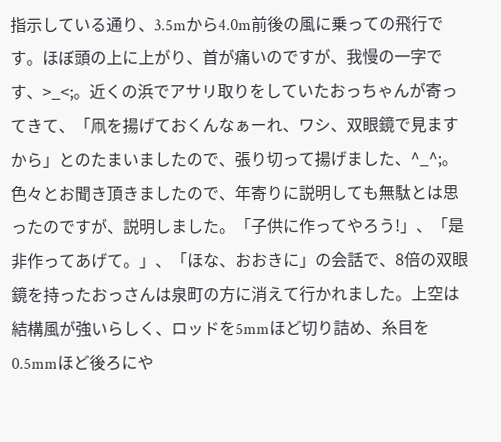指示している通り、3.5mから4.0m前後の風に乗っての飛行です。ほぼ頭の上に上がり、首が痛いのですが、我慢の一字です、>_<;。近くの浜でアサリ取りをしていたおっちゃんが寄ってきて、「凧を揚げておくんなぁーれ、ワシ、双眼鏡で見ますから」とのたまいましたので、張り切って揚げました、^_^;。色々とお聞き頂きましたので、年寄りに説明しても無駄とは思ったのですが、説明しました。「子供に作ってやろう!」、「是非作ってあげて。」、「ほな、おおきに」の会話で、8倍の双眼鏡を持ったおっさんは泉町の方に消えて行かれました。上空は結構風が強いらしく、ロッドを5mmほど切り詰め、糸目を0.5mmほど後ろにや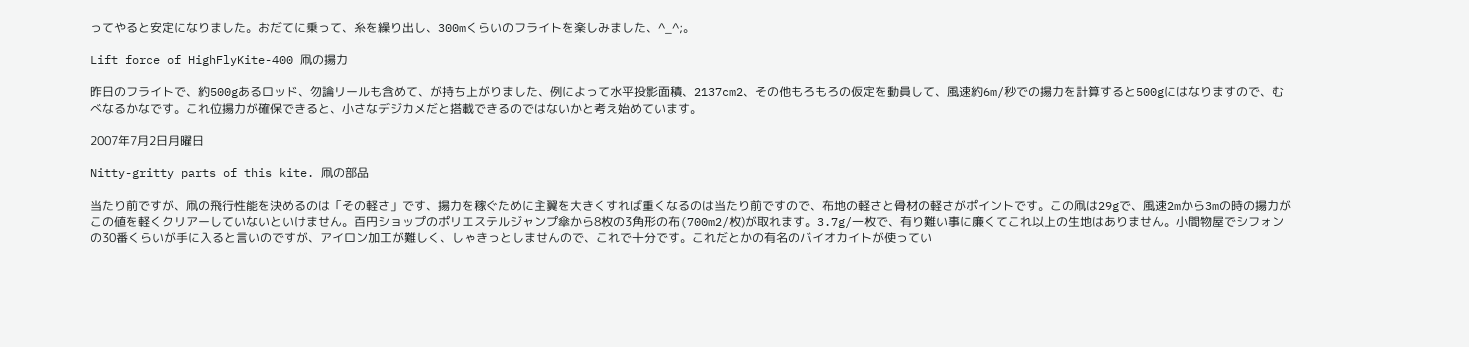ってやると安定になりました。おだてに乗って、糸を繰り出し、300mくらいのフライトを楽しみました、^_^;。

Lift force of HighFlyKite-400 凧の揚力

昨日のフライトで、約500gあるロッド、勿論リールも含めて、が持ち上がりました、例によって水平投影面積、2137cm2、その他もろもろの仮定を動員して、風速約6m/秒での揚力を計算すると500gにはなりますので、むべなるかなです。これ位揚力が確保できると、小さなデジカメだと搭載できるのではないかと考え始めています。

2007年7月2日月曜日

Nitty-gritty parts of this kite. 凧の部品

当たり前ですが、凧の飛行性能を決めるのは「その軽さ」です、揚力を稼ぐために主翼を大きくすれば重くなるのは当たり前ですので、布地の軽さと骨材の軽さがポイントです。この凧は29gで、風速2mから3mの時の揚力がこの値を軽くクリアーしていないといけません。百円ショップのポリエステルジャンプ傘から8枚の3角形の布(700m2/枚)が取れます。3.7g/一枚で、有り難い事に廉くてこれ以上の生地はありません。小間物屋でシフォンの30番くらいが手に入ると言いのですが、アイロン加工が難しく、しゃきっとしませんので、これで十分です。これだとかの有名のバイオカイトが使ってい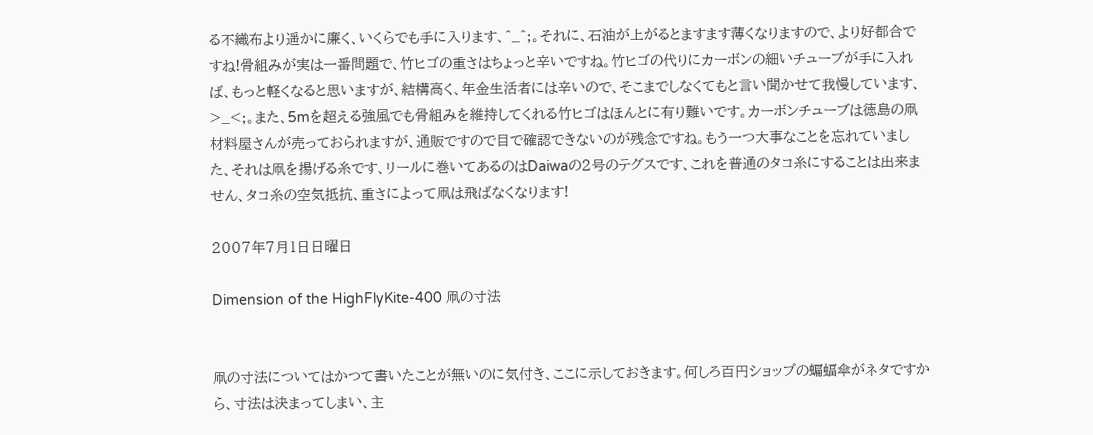る不織布より遥かに廉く、いくらでも手に入ります、^_^;。それに、石油が上がるとますます薄くなりますので、より好都合ですね!骨組みが実は一番問題で、竹ヒゴの重さはちょっと辛いですね。竹ヒゴの代りにカーボンの細いチューブが手に入れば、もっと軽くなると思いますが、結構高く、年金生活者には辛いので、そこまでしなくてもと言い聞かせて我慢しています、>_<;。また、5mを超える強風でも骨組みを維持してくれる竹ヒゴはほんとに有り難いです。カーボンチューブは徳島の凧材料屋さんが売っておられますが、通販ですので目で確認できないのが残念ですね。もう一つ大事なことを忘れていました、それは凧を揚げる糸です、リールに巻いてあるのはDaiwaの2号のテグスです、これを普通のタコ糸にすることは出来ません、タコ糸の空気抵抗、重さによって凧は飛ばなくなります!

2007年7月1日日曜日

Dimension of the HighFlyKite-400 凧の寸法


凧の寸法についてはかつて書いたことが無いのに気付き、ここに示しておきます。何しろ百円ショップの蝙蝠傘がネタですから、寸法は決まってしまい、主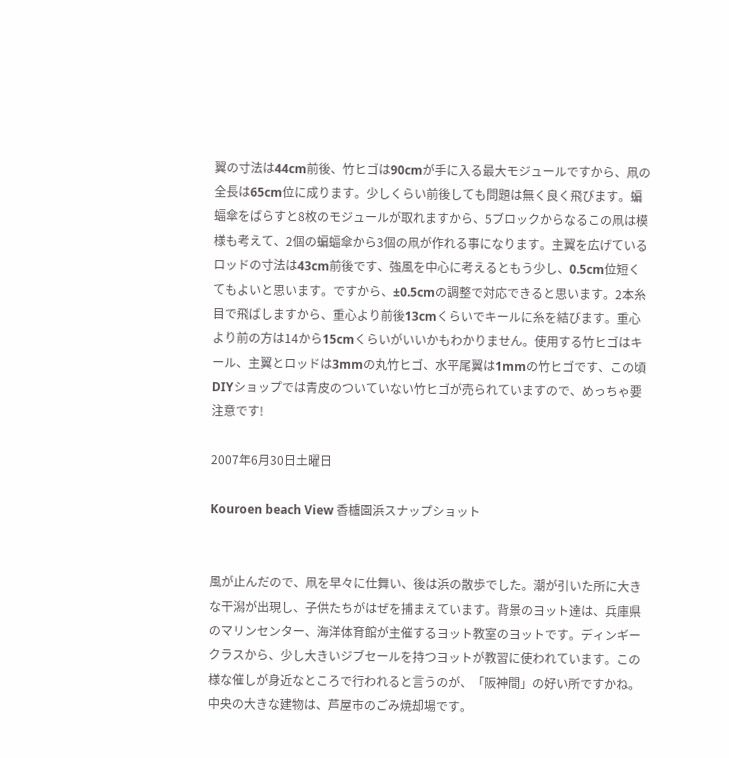翼の寸法は44cm前後、竹ヒゴは90cmが手に入る最大モジュールですから、凧の全長は65cm位に成ります。少しくらい前後しても問題は無く良く飛びます。蝙蝠傘をばらすと8枚のモジュールが取れますから、5ブロックからなるこの凧は模様も考えて、2個の蝙蝠傘から3個の凧が作れる事になります。主翼を広げているロッドの寸法は43cm前後です、強風を中心に考えるともう少し、0.5cm位短くてもよいと思います。ですから、±0.5cmの調整で対応できると思います。2本糸目で飛ばしますから、重心より前後13cmくらいでキールに糸を結びます。重心より前の方は14から15cmくらいがいいかもわかりません。使用する竹ヒゴはキール、主翼とロッドは3mmの丸竹ヒゴ、水平尾翼は1mmの竹ヒゴです、この頃DIYショップでは青皮のついていない竹ヒゴが売られていますので、めっちゃ要注意です!

2007年6月30日土曜日

Kouroen beach View 香櫨園浜スナップショット


風が止んだので、凧を早々に仕舞い、後は浜の散歩でした。潮が引いた所に大きな干潟が出現し、子供たちがはぜを捕まえています。背景のヨット達は、兵庫県のマリンセンター、海洋体育館が主催するヨット教室のヨットです。ディンギークラスから、少し大きいジブセールを持つヨットが教習に使われています。この様な催しが身近なところで行われると言うのが、「阪神間」の好い所ですかね。中央の大きな建物は、芦屋市のごみ焼却場です。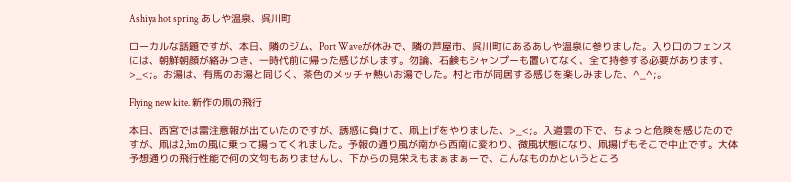Ashiya hot spring あしや温泉、呉川町

ローカルな話題ですが、本日、隣のジム、Port Waveが休みで、隣の芦屋市、呉川町にあるあしや温泉に参りました。入り口のフェンスには、朝鮮朝顔が絡みつき、一時代前に帰った感じがします。勿論、石鹸もシャンプーも置いてなく、全て持参する必要があります、>_<;。お湯は、有馬のお湯と同じく、茶色のメッチャ熱いお湯でした。村と市が同居する感じを楽しみました、^_^;。

Flying new kite. 新作の凧の飛行

本日、西宮では雷注意報が出ていたのですが、誘惑に負けて、凧上げをやりました、>_<;。入道雲の下で、ちょっと危険を感じたのですが、凧は2,3mの風に乗って揚ってくれました。予報の通り風が南から西南に変わり、微風状態になり、凧揚げもそこで中止です。大体予想通りの飛行性能で何の文句もありませんし、下からの見栄えもまぁまぁーで、こんなものかというところ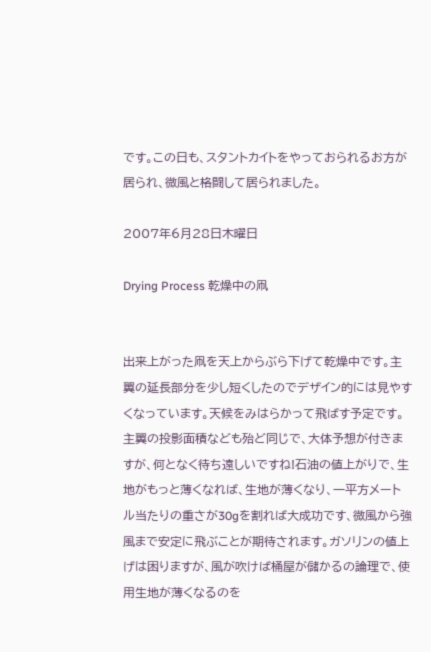です。この日も、スタントカイトをやっておられるお方が居られ、微風と格闘して居られました。

2007年6月28日木曜日

Drying Process 乾燥中の凧


出来上がった凧を天上からぶら下げて乾燥中です。主翼の延長部分を少し短くしたのでデザイン的には見やすくなっています。天候をみはらかって飛ばす予定です。主翼の投影面積なども殆ど同じで、大体予想が付きますが、何となく待ち遠しいですね!石油の値上がりで、生地がもっと薄くなれば、生地が薄くなり、一平方メートル当たりの重さが30gを割れば大成功です、微風から強風まで安定に飛ぶことが期待されます。ガソリンの値上げは困りますが、風が吹けば桶屋が儲かるの論理で、使用生地が薄くなるのを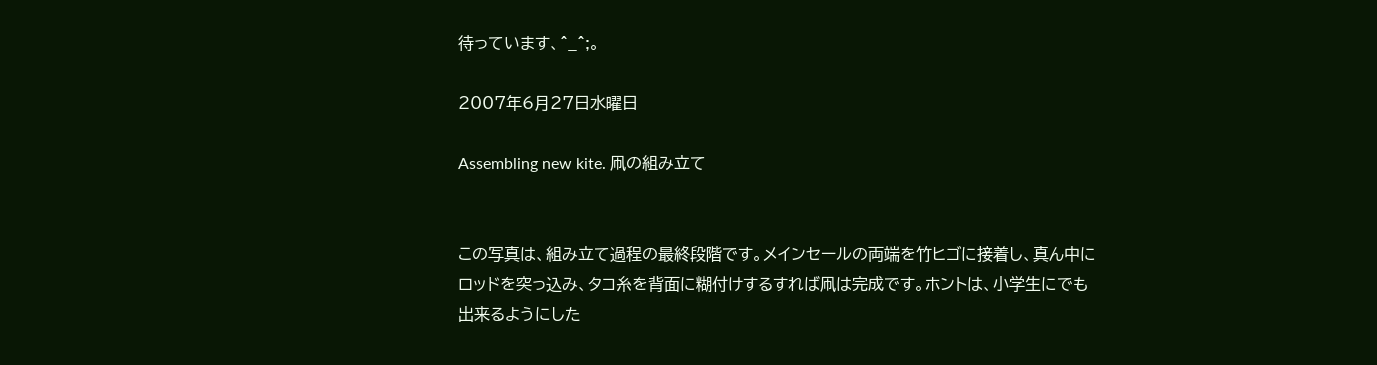待っています、^_^;。

2007年6月27日水曜日

Assembling new kite. 凧の組み立て


この写真は、組み立て過程の最終段階です。メインセールの両端を竹ヒゴに接着し、真ん中にロッドを突っ込み、タコ糸を背面に糊付けするすれば凧は完成です。ホントは、小学生にでも出来るようにした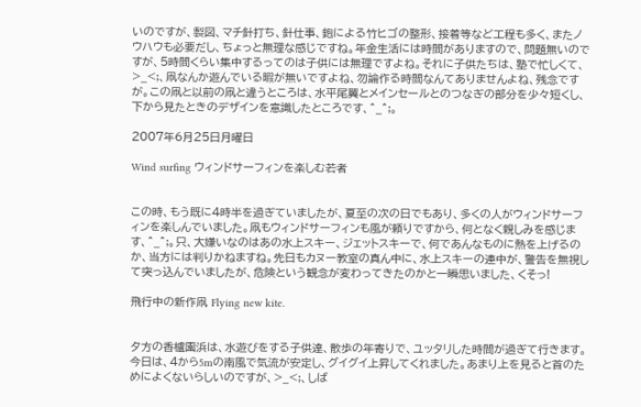いのですが、製図、マチ針打ち、針仕事、鉋による竹ヒゴの整形、接着等など工程も多く、またノウハウも必要だし、ちょっと無理な感じですね。年金生活には時間がありますので、問題無いのですが、5時間くらい集中するってのは子供には無理ですよね。それに子供たちは、塾で忙しくて、>_<;、凧なんか遊んでいる暇が無いですよね、勿論作る時間なんてありませんよね、残念ですが。この凧と以前の凧と違うところは、水平尾翼とメインセールとのつなぎの部分を少々短くし、下から見たときのデザインを意識したところです、^_^;。

2007年6月25日月曜日

Wind surfing ウィンドサーフィンを楽しむ若者


この時、もう既に4時半を過ぎていましたが、夏至の次の日でもあり、多くの人がウィンドサーフィンを楽しんでいました。凧もウィンドサーフィンも風が頼りですから、何となく親しみを感じます、^_^;。只、大嫌いなのはあの水上スキー、ジェットスキーで、何であんなものに熱を上げるのか、当方には判りかねますね。先日もカヌー教室の真ん中に、水上スキーの連中が、警告を無視して突っ込んでいましたが、危険という観念が変わってきたのかと一瞬思いました、くそっ!

飛行中の新作凧 Flying new kite.


夕方の香櫨園浜は、水遊びをする子供達、散歩の年寄りで、ユッタリした時間が過ぎて行きます。今日は、4から5mの南風で気流が安定し、グイグイ上昇してくれました。あまり上を見ると首のためによくないらしいのですが、>_<;、しば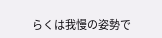らくは我慢の姿勢で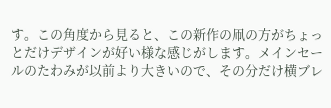す。この角度から見ると、この新作の凧の方がちょっとだけデザインが好い様な感じがします。メインセールのたわみが以前より大きいので、その分だけ横ブレ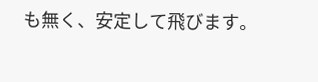も無く、安定して飛びます。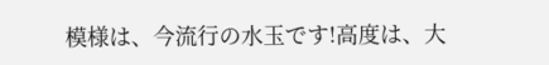模様は、今流行の水玉です!高度は、大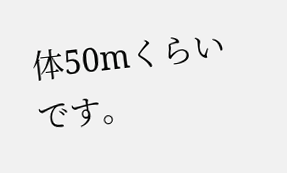体50mくらいです。